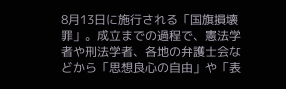8月13日に施行される「国旗損壊罪」。成立までの過程で、憲法学者や刑法学者、各地の弁護士会などから「思想良心の自由」や「表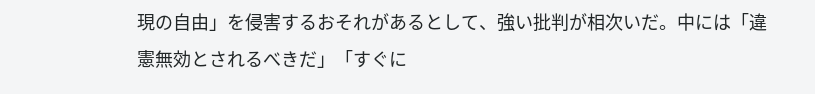現の自由」を侵害するおそれがあるとして、強い批判が相次いだ。中には「違憲無効とされるべきだ」「すぐに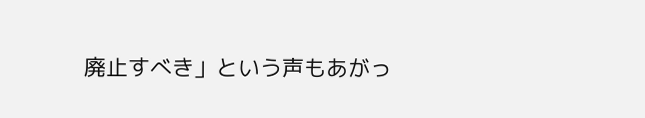廃止すべき」という声もあがっ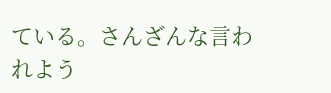ている。さんざんな言われよう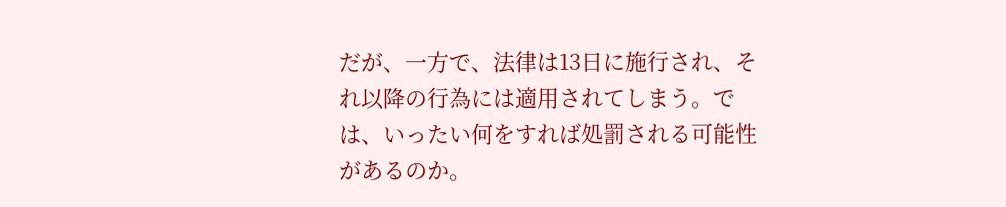だが、一方で、法律は13日に施行され、それ以降の行為には適用されてしまう。では、いったい何をすれば処罰される可能性があるのか。